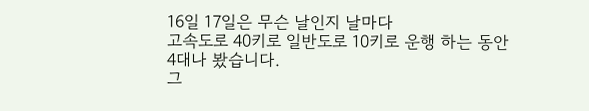16일 17일은 무슨 날인지 날마다
고속도로 40키로 일반도로 10키로 운행 하는 동안
4대나 봤습니다.
그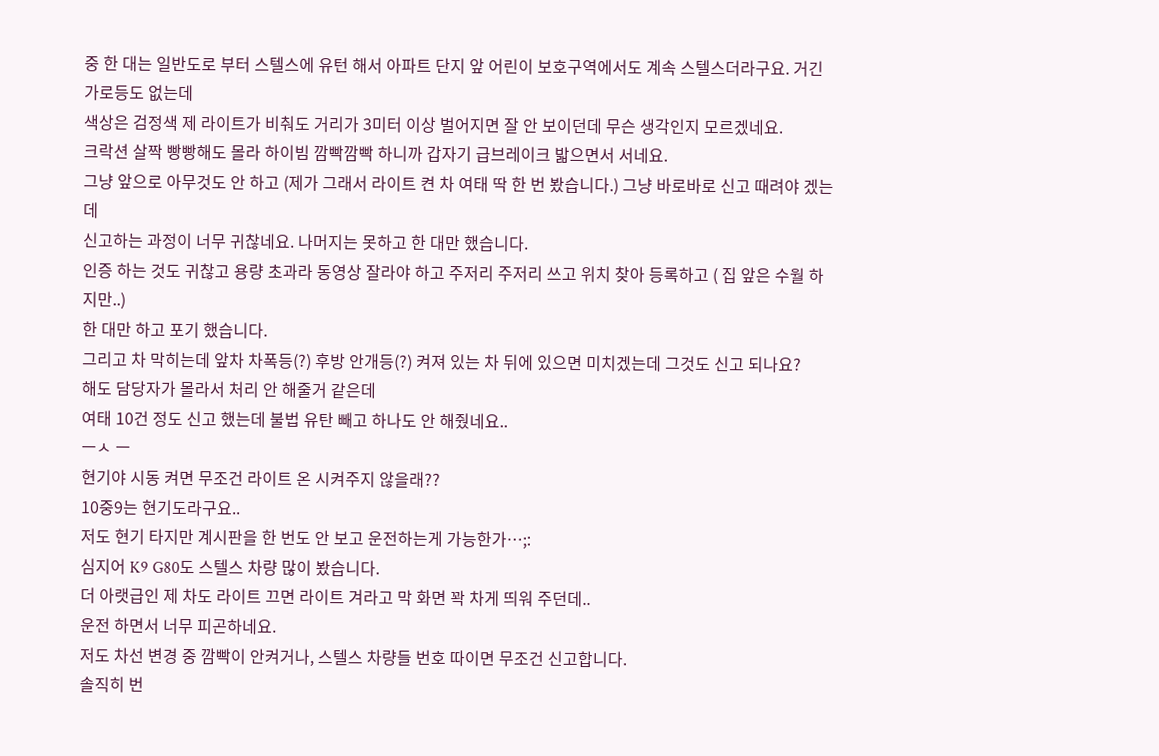중 한 대는 일반도로 부터 스텔스에 유턴 해서 아파트 단지 앞 어린이 보호구역에서도 계속 스텔스더라구요. 거긴 가로등도 없는데
색상은 검정색 제 라이트가 비춰도 거리가 3미터 이상 벌어지면 잘 안 보이던데 무슨 생각인지 모르겠네요.
크락션 살짝 빵빵해도 몰라 하이빔 깜빡깜빡 하니까 갑자기 급브레이크 밟으면서 서네요.
그냥 앞으로 아무것도 안 하고 (제가 그래서 라이트 켠 차 여태 딱 한 번 봤습니다.) 그냥 바로바로 신고 때려야 겠는데
신고하는 과정이 너무 귀찮네요. 나머지는 못하고 한 대만 했습니다.
인증 하는 것도 귀찮고 용량 초과라 동영상 잘라야 하고 주저리 주저리 쓰고 위치 찾아 등록하고 ( 집 앞은 수월 하지만..)
한 대만 하고 포기 했습니다.
그리고 차 막히는데 앞차 차폭등(?) 후방 안개등(?) 켜져 있는 차 뒤에 있으면 미치겠는데 그것도 신고 되나요?
해도 담당자가 몰라서 처리 안 해줄거 같은데
여태 10건 정도 신고 했는데 불법 유탄 빼고 하나도 안 해줬네요..
ㅡㅅ ㅡ
현기야 시동 켜면 무조건 라이트 온 시켜주지 않을래??
10중9는 현기도라구요..
저도 현기 타지만 계시판을 한 번도 안 보고 운전하는게 가능한가…;:
심지어 K9 G80도 스텔스 차량 많이 봤습니다.
더 아랫급인 제 차도 라이트 끄면 라이트 겨라고 막 화면 꽉 차게 띄워 주던데..
운전 하면서 너무 피곤하네요.
저도 차선 변경 중 깜빡이 안켜거나, 스텔스 차량들 번호 따이면 무조건 신고합니다.
솔직히 번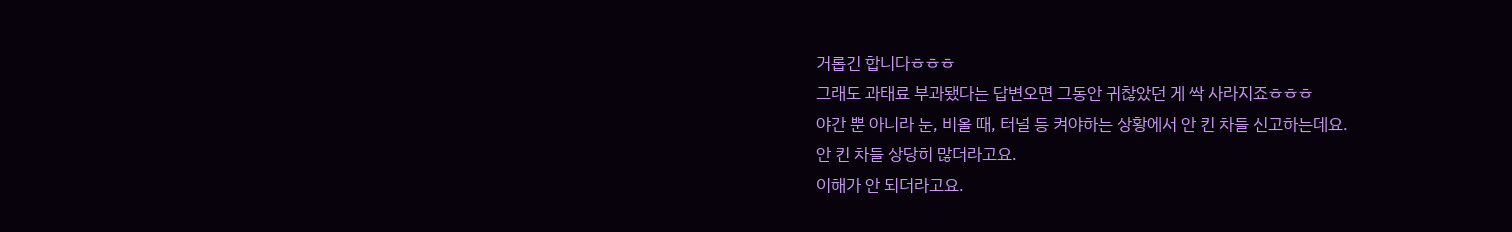거롭긴 합니다ㅎㅎㅎ
그래도 과태료 부과됐다는 답변오면 그동안 귀찮았던 게 싹 사라지죠ㅎㅎㅎ
야간 뿐 아니라 눈, 비올 때, 터널 등 켜야하는 상황에서 안 킨 차들 신고하는데요.
안 킨 차들 상당히 많더라고요.
이해가 안 되더라고요.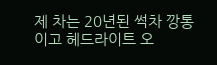제 차는 20년된 썩차 깡통이고 헤드라이트 오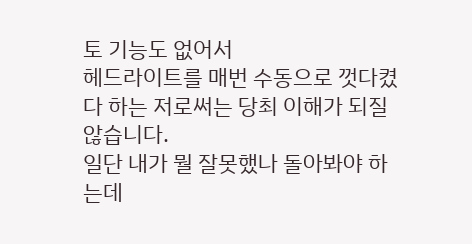토 기능도 없어서
헤드라이트를 매번 수동으로 껏다켰다 하는 저로써는 당최 이해가 되질 않습니다.
일단 내가 뭘 잘못했나 돌아봐야 하는데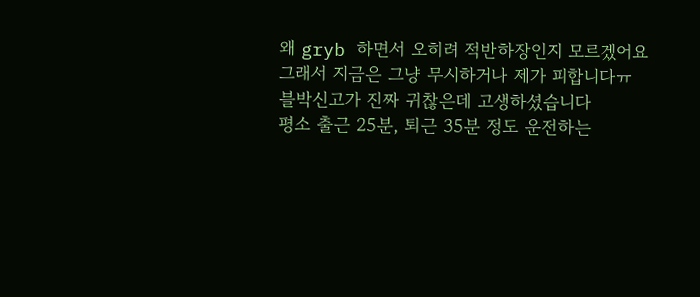왜 gryb 하면서 오히려 적반하장인지 모르겠어요
그래서 지금은 그냥 무시하거나 제가 피합니다ㅠ
블박신고가 진짜 귀찮은데 고생하셨습니다
평소 출근 25분, 퇴근 35분 정도 운전하는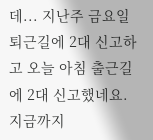데... 지난주 금요일 퇴근길에 2대 신고하고 오늘 아침 출근길에 2대 신고했네요. 지금까지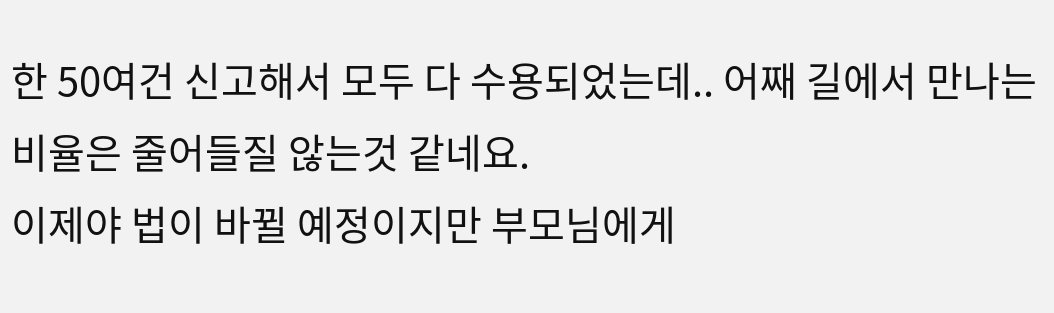한 50여건 신고해서 모두 다 수용되었는데.. 어째 길에서 만나는 비율은 줄어들질 않는것 같네요.
이제야 법이 바뀔 예정이지만 부모님에게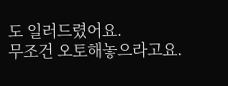도 일러드렸어요.
무조건 오토해놓으라고요.